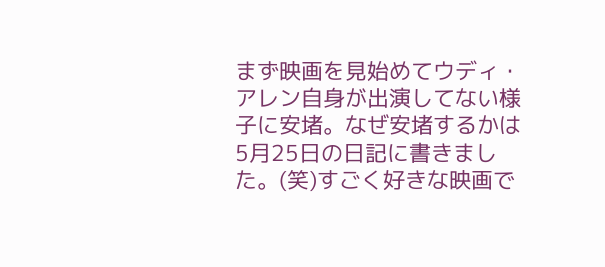まず映画を見始めてウディ・アレン自身が出演してない様子に安堵。なぜ安堵するかは5月25日の日記に書きました。(笑)すごく好きな映画で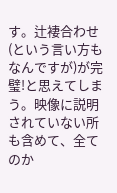す。辻褄合わせ(という言い方もなんですが)が完璧!と思えてしまう。映像に説明されていない所も含めて、全てのか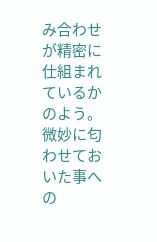み合わせが精密に仕組まれているかのよう。微妙に匂わせておいた事への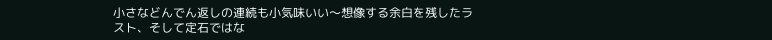小さなどんでん返しの連続も小気味いい〜想像する余白を残したラスト、そして定石ではな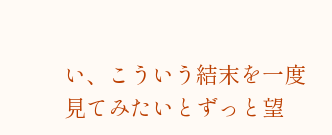い、こういう結末を一度見てみたいとずっと望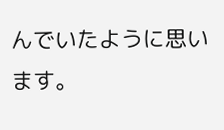んでいたように思います。